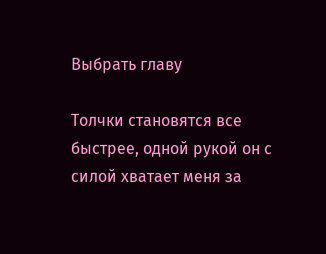Выбрать главу

Толчки становятся все быстрее, одной рукой он с силой хватает меня за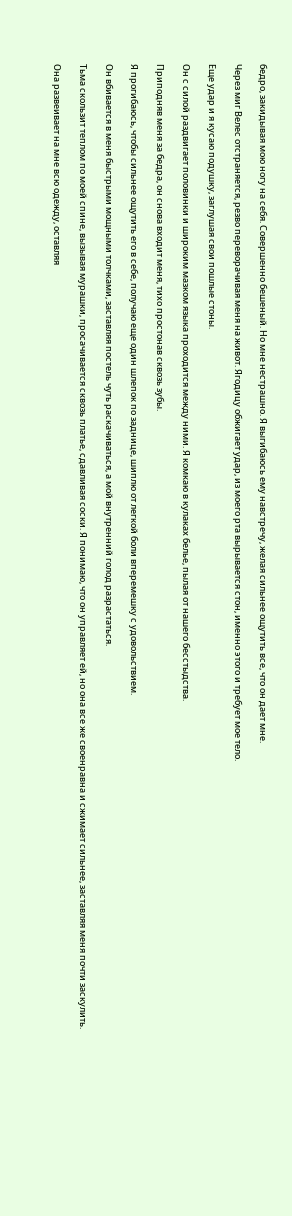бедро, закидывая мою ногу на себя. Совершенно бешеный. Но мне нестрашно. Я выгибаюсь ему навстречу, желая сильнее ощутить все, что он дает мне.

Через миг Велес отстраняется, резво переворачивая меня на живот. Ягодицу обжигает удар, из моего рта вырывается стон, именно этого и требует мое тело.

Еще удар и я кусаю подушку, заглушая свои пошлые стоны.

Он с силой раздвигает половинки и широким мазком языка проходится между ними. Я комкаю в кулаках белье, пылая от нашего бесстыдства.

Приподняв меня за бедра, он снова входит меня, тихо простонав сквозь зубы.

Я прогибаюсь, чтобы сильнее ощутить его в себе, получаю еще один шлепок по заднице, шиплю от легкой боли вперемешку с удовольствием.

Он вбивается в меня быстрыми мощными толчками, заставляя постель чуть раскачиваться, а мой внутренний голод разрастаться.

Тьма скользит теплом по моей спине, вызывая мурашки, просачивается сквозь платье, сдавливая соски. Я понимаю, что он управляет ей, но она все же своенравна и сжимает сильнее, заставляя меня почти заскулить.

Она развеивает на мне всю одежду, оставляя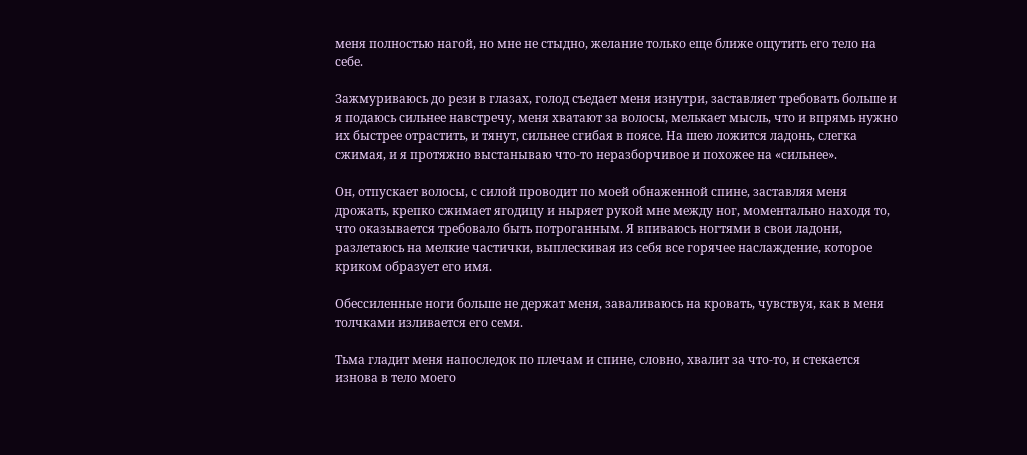меня полностью нагой, но мне не стыдно, желание только еще ближе ощутить его тело на себе.

Зажмуриваюсь до рези в глазах, голод съедает меня изнутри, заставляет требовать больше и я подаюсь сильнее навстречу, меня хватают за волосы, мелькает мысль, что и впрямь нужно их быстрее отрастить, и тянут, сильнее сгибая в поясе. На шею ложится ладонь, слегка сжимая, и я протяжно выстанываю что-то неразборчивое и похожее на «сильнее».

Он, отпускает волосы, с силой проводит по моей обнаженной спине, заставляя меня дрожать, крепко сжимает ягодицу и ныряет рукой мне между ног, моментально находя то, что оказывается требовало быть потроганным. Я впиваюсь ногтями в свои ладони, разлетаюсь на мелкие частички, выплескивая из себя все горячее наслаждение, которое криком образует его имя.

Обессиленные ноги больше не держат меня, заваливаюсь на кровать, чувствуя, как в меня толчками изливается его семя.

Тьма гладит меня напоследок по плечам и спине, словно, хвалит за что-то, и стекается изнова в тело моего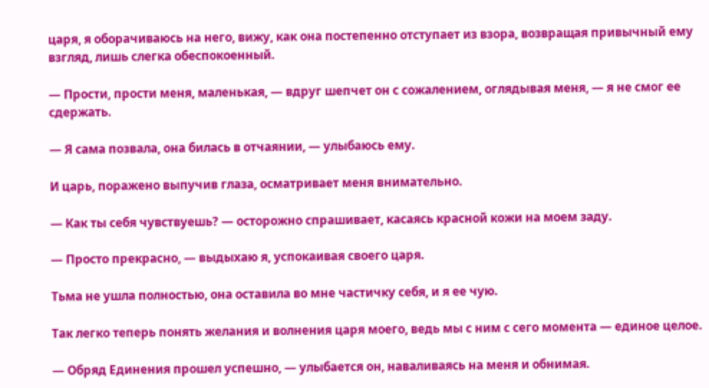царя, я оборачиваюсь на него, вижу, как она постепенно отступает из взора, возвращая привычный ему взгляд, лишь слегка обеспокоенный.

— Прости, прости меня, маленькая, — вдруг шепчет он с сожалением, оглядывая меня, — я не смог ее сдержать.

— Я сама позвала, она билась в отчаянии, — улыбаюсь ему.

И царь, поражено выпучив глаза, осматривает меня внимательно.

— Как ты себя чувствуешь? — осторожно спрашивает, касаясь красной кожи на моем заду.

— Просто прекрасно, — выдыхаю я, успокаивая своего царя.

Тьма не ушла полностью, она оставила во мне частичку себя, и я ее чую.

Так легко теперь понять желания и волнения царя моего, ведь мы с ним с сего момента — единое целое.

— Обряд Единения прошел успешно, — улыбается он, наваливаясь на меня и обнимая.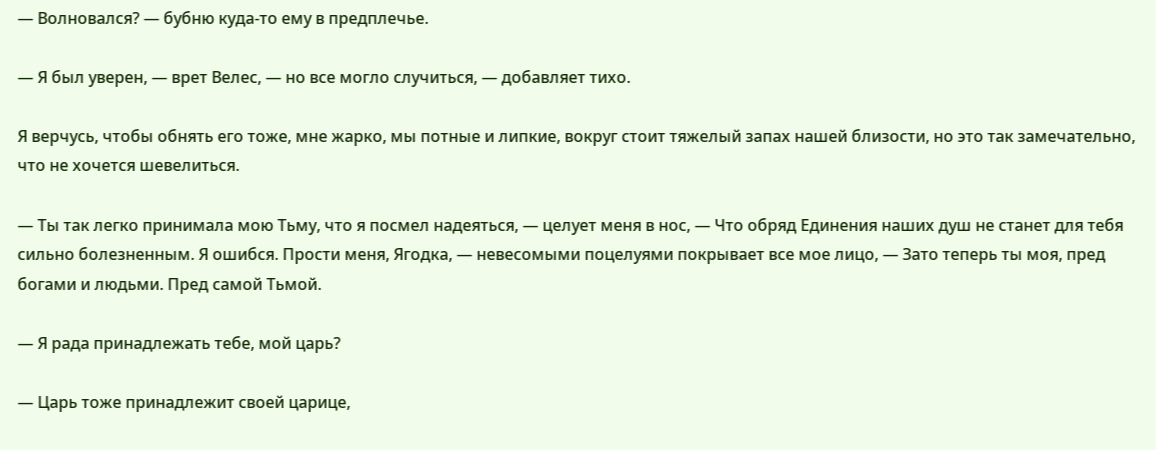— Волновался? — бубню куда-то ему в предплечье.

— Я был уверен, — врет Велес, — но все могло случиться, — добавляет тихо.

Я верчусь, чтобы обнять его тоже, мне жарко, мы потные и липкие, вокруг стоит тяжелый запах нашей близости, но это так замечательно, что не хочется шевелиться.

— Ты так легко принимала мою Тьму, что я посмел надеяться, — целует меня в нос, — Что обряд Единения наших душ не станет для тебя сильно болезненным. Я ошибся. Прости меня, Ягодка, — невесомыми поцелуями покрывает все мое лицо, — Зато теперь ты моя, пред богами и людьми. Пред самой Тьмой.

— Я рада принадлежать тебе, мой царь?

— Царь тоже принадлежит своей царице,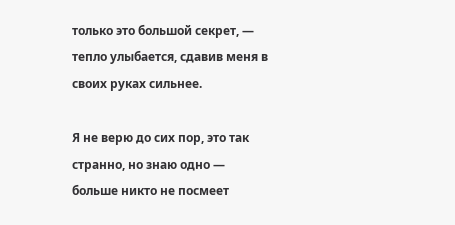только это большой секрет, — тепло улыбается, сдавив меня в своих руках сильнее.

Я не верю до сих пор, это так странно, но знаю одно — больше никто не посмеет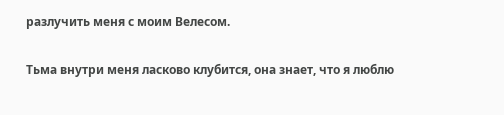разлучить меня с моим Велесом.

Тьма внутри меня ласково клубится, она знает, что я люблю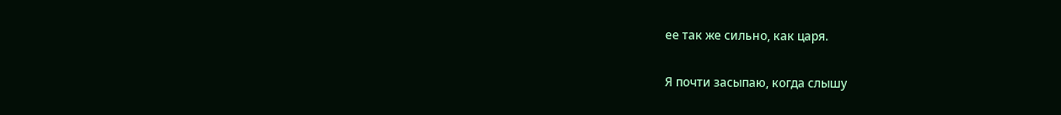ее так же сильно, как царя.

Я почти засыпаю, когда слышу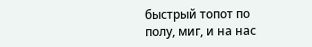быстрый топот по полу, миг, и на нас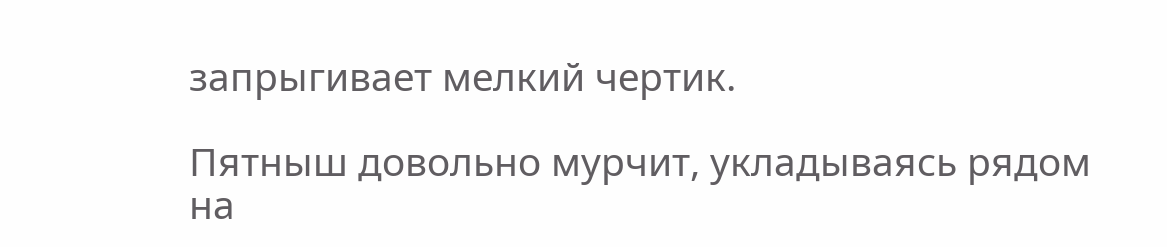запрыгивает мелкий чертик.

Пятныш довольно мурчит, укладываясь рядом на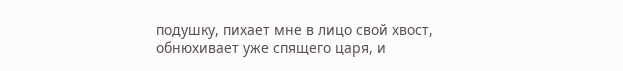подушку, пихает мне в лицо свой хвост, обнюхивает уже спящего царя, и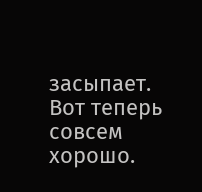засыпает. Вот теперь совсем хорошо.